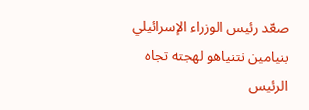صعّد رئيس الوزراء الإسرائيلي بنيامين نتنياهو لهجته تجاه الرئيس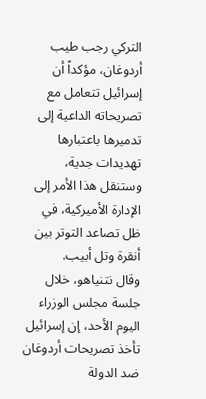التركي رجب طيب أردوغان، مؤكداً أن إسرائيل تتعامل مع تصريحاته الداعية إلى تدميرها باعتبارها تهديدات جدية، وستنقل هذا الأمر إلى الإدارة الأميركية، في ظل تصاعد التوتر بين أنقرة وتل أبيب.
وقال نتنياهو، خلال جلسة مجلس الوزراء اليوم الأحد، إن إسرائيل تأخذ تصريحات أردوغان ضد الدولة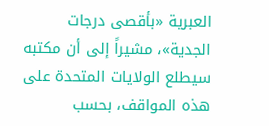العبرية «بأقصى درجات الجدية»، مشيراً إلى أن مكتبه سيطلع الولايات المتحدة على هذه المواقف، بحسب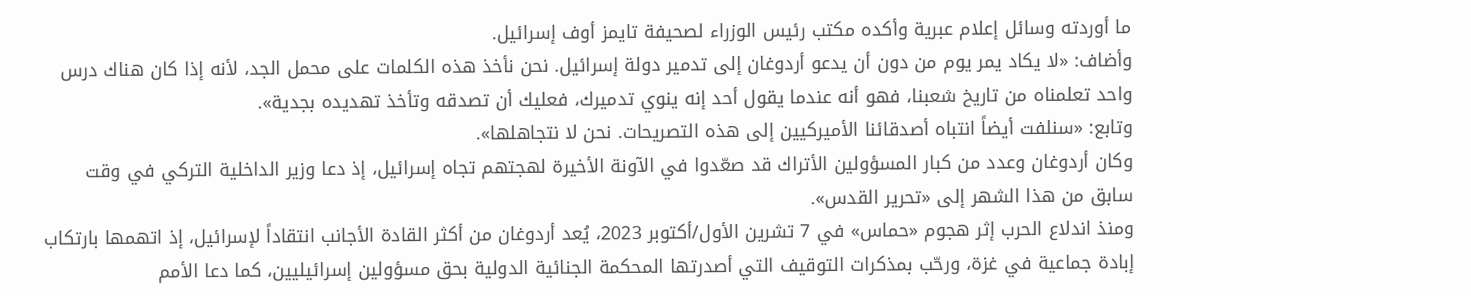ما أوردته وسائل إعلام عبرية وأكده مكتب رئيس الوزراء لصحيفة تايمز أوف إسرائيل.
وأضاف: «لا يكاد يمر يوم من دون أن يدعو أردوغان إلى تدمير دولة إسرائيل. نحن نأخذ هذه الكلمات على محمل الجد، لأنه إذا كان هناك درس واحد تعلمناه من تاريخ شعبنا، فهو أنه عندما يقول أحد إنه ينوي تدميرك، فعليك أن تصدقه وتأخذ تهديده بجدية».
وتابع: «سنلفت أيضاً انتباه أصدقائنا الأميركيين إلى هذه التصريحات. نحن لا نتجاهلها».
وكان أردوغان وعدد من كبار المسؤولين الأتراك قد صعّدوا في الآونة الأخيرة لهجتهم تجاه إسرائيل، إذ دعا وزير الداخلية التركي في وقت سابق من هذا الشهر إلى «تحرير القدس».
ومنذ اندلاع الحرب إثر هجوم «حماس» في 7 تشرين الأول/أكتوبر 2023، يُعد أردوغان من أكثر القادة الأجانب انتقاداً لإسرائيل، إذ اتهمها بارتكاب إبادة جماعية في غزة، ورحّب بمذكرات التوقيف التي أصدرتها المحكمة الجنائية الدولية بحق مسؤولين إسرائيليين، كما دعا الأمم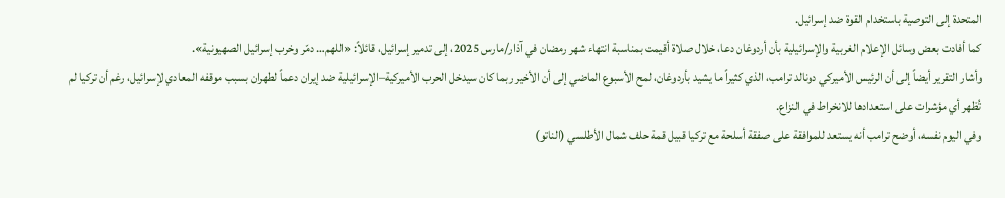المتحدة إلى التوصية باستخدام القوة ضد إسرائيل.
كما أفادت بعض وسائل الإعلام الغربية والإسرائيلية بأن أردوغان دعا، خلال صلاة أقيمت بمناسبة انتهاء شهر رمضان في آذار/مارس 2025، إلى تدمير إسرائيل، قائلاً: «اللهم… دمّر وخرب إسرائيل الصهيونية».
وأشار التقرير أيضاً إلى أن الرئيس الأميركي دونالد ترامب، الذي كثيراً ما يشيد بأردوغان، لمح الأسبوع الماضي إلى أن الأخير ربما كان سيدخل الحرب الأميركية–الإسرائيلية ضد إيران دعماً لطهران بسبب موقفه المعادي لإسرائيل، رغم أن تركيا لم تُظهر أي مؤشرات على استعدادها للانخراط في النزاع.
وفي اليوم نفسه، أوضح ترامب أنه يستعد للموافقة على صفقة أسلحة مع تركيا قبيل قمة حلف شمال الأطلسي (الناتو)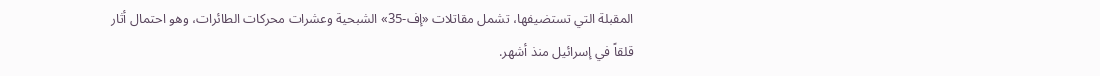المقبلة التي تستضيفها، تشمل مقاتلات «إف-35» الشبحية وعشرات محركات الطائرات، وهو احتمال أثار قلقاً في إسرائيل منذ أشهر.